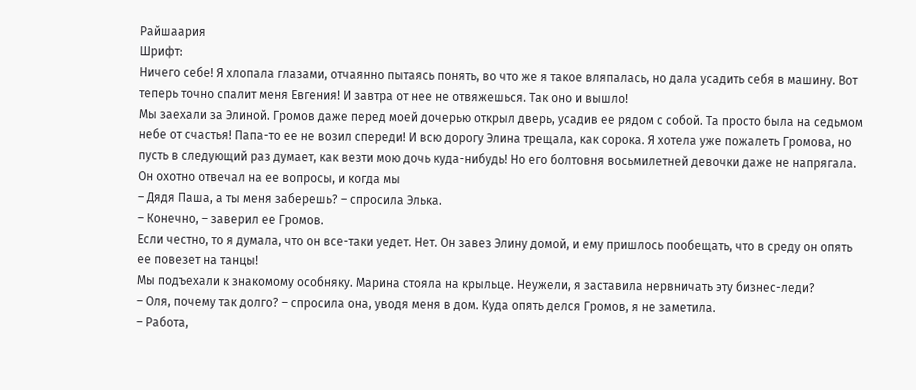Райшаария
Шрифт:
Ничего себе! Я хлопала глазами, отчаянно пытаясь понять, во что же я такое вляпалась, но дала усадить себя в машину. Вот теперь точно спалит меня Евгения! И завтра от нее не отвяжешься. Так оно и вышло!
Мы заехали за Элиной. Громов даже перед моей дочерью открыл дверь, усадив ее рядом с собой. Та просто была на седьмом небе от счастья! Папа-то ее не возил спереди! И всю дорогу Элина трещала, как сорока. Я хотела уже пожалеть Громова, но пусть в следующий раз думает, как везти мою дочь куда-нибудь! Но его болтовня восьмилетней девочки даже не напрягала. Он охотно отвечал на ее вопросы, и когда мы
– Дядя Паша, а ты меня заберешь? – спросила Элька.
– Конечно, – заверил ее Громов.
Если честно, то я думала, что он все-таки уедет. Нет. Он завез Элину домой, и ему пришлось пообещать, что в среду он опять ее повезет на танцы!
Мы подъехали к знакомому особняку. Марина стояла на крыльце. Неужели, я заставила нервничать эту бизнес-леди?
– Оля, почему так долго? – спросила она, уводя меня в дом. Куда опять делся Громов, я не заметила.
– Работа,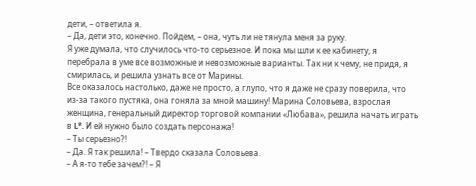дети, – ответила я.
– Да, дети это, конечно. Пойдем, – она, чуть ли не тянула меня за руку.
Я уже думала, что случилось что-то серьезное. И пока мы шли к ее кабинету, я перебрала в уме все возможные и невозможные варианты. Так ни к чему, не придя, я смирилась, и решила узнать все от Марины.
Все оказалось настолько, даже не просто, а глупо, что я даже не сразу поверила, что из-за такого пустяка, она гоняла за мной машину! Марина Соловьева, взрослая женщина, генеральный директор торговой компании «Любава», решила начать играть в L*. И ей нужно было создать персонажа!
– Ты серьезно?!
– Да. Я так решила! – Твердо сказала Соловьева.
– А я-то тебе зачем?! – Я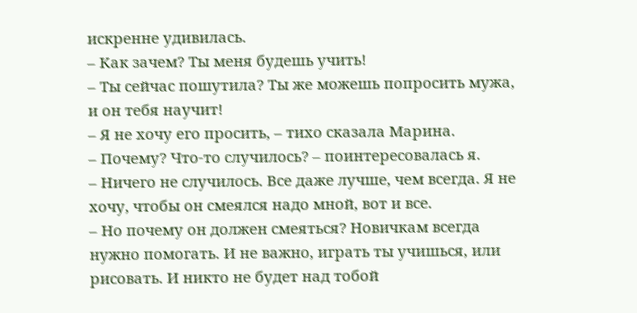искренне удивилась.
– Как зачем? Ты меня будешь учить!
– Ты сейчас пошутила? Ты же можешь попросить мужа, и он тебя научит!
– Я не хочу его просить, – тихо сказала Марина.
– Почему? Что-то случилось? – поинтересовалась я.
– Ничего не случилось. Все даже лучше, чем всегда. Я не хочу, чтобы он смеялся надо мной, вот и все.
– Но почему он должен смеяться? Новичкам всегда нужно помогать. И не важно, играть ты учишься, или рисовать. И никто не будет над тобой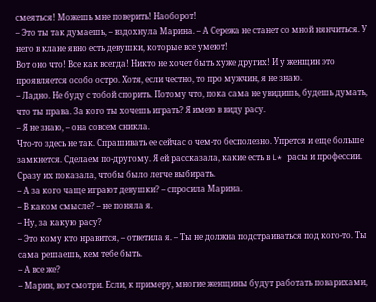смеяться! Можешь мне поверить! Наоборот!
– Это ты так думаешь, – вздохнула Марина. – А Сережа не станет со мной нянчиться. У него в клане явно есть девушки, которые все умеют!
Вот оно что! Все как всегда! Никто не хочет быть хуже других! И у женщин это проявляется особо остро. Хотя, если честно, то про мужчин, я не знаю.
– Ладно. Не буду с тобой спорить. Потому что, пока сама не увидишь, будешь думать, что ты права. За кого ты хочешь играть? Я имею в виду расу.
– Я не знаю, – она совсем сникла.
Что-то здесь не так. Спрашивать ее сейчас о чем-то бесполезно. Упрется и еще больше замкнется. Сделаем по-другому. Я ей рассказала, какие есть в L* расы и профессии. Сразу их показала, чтобы было легче выбирать.
– А за кого чаще играют девушки? – спросила Марина.
– В каком смысле? – не поняла я.
– Ну, за какую расу?
– Это кому кто нравится, – ответила я. – Ты не должна подстраиваться под кого-то. Ты сама решаешь, кем тебе быть.
– А все же?
– Марин, вот смотри. Если, к примеру, многие женщины будут работать поварихами,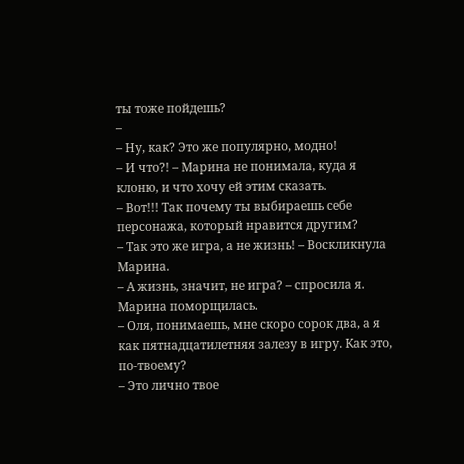ты тоже пойдешь?
–
– Ну, как? Это же популярно, модно!
– И что?! – Марина не понимала, куда я клоню, и что хочу ей этим сказать.
– Вот!!! Так почему ты выбираешь себе персонажа, который нравится другим?
– Так это же игра, а не жизнь! – Воскликнула Марина.
– А жизнь, значит, не игра? – спросила я.
Марина поморщилась.
– Оля, понимаешь, мне скоро сорок два, а я как пятнадцатилетняя залезу в игру. Как это, по-твоему?
– Это лично твое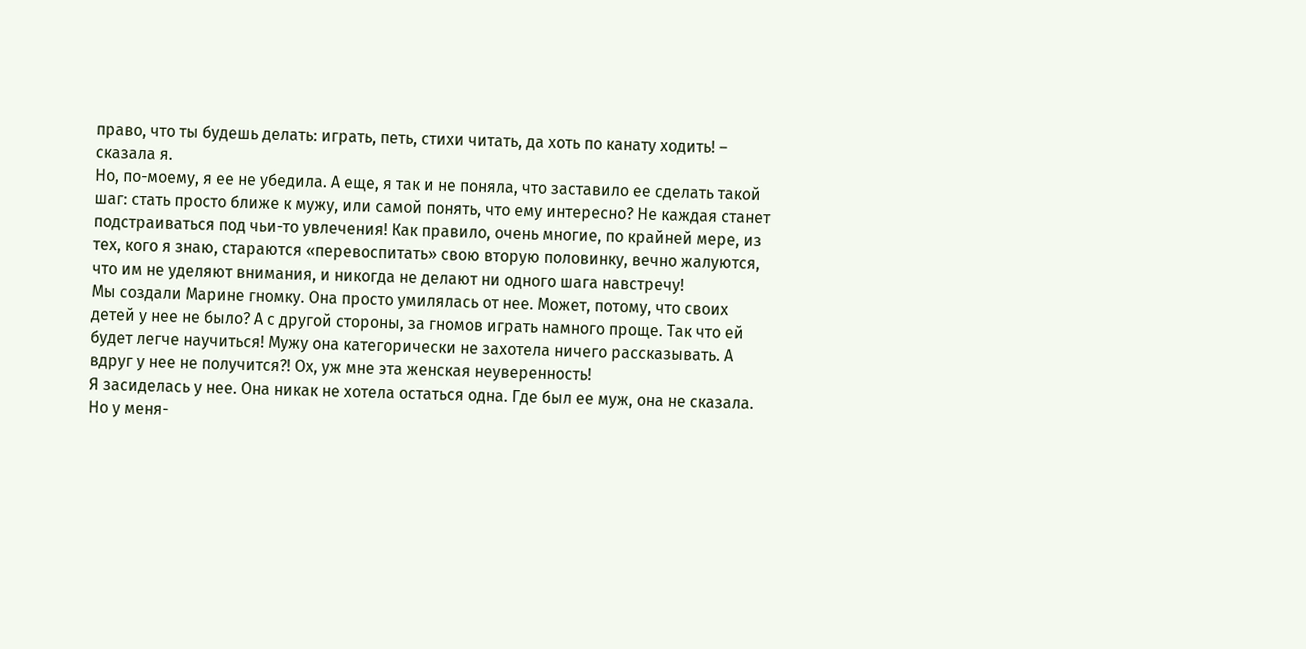право, что ты будешь делать: играть, петь, стихи читать, да хоть по канату ходить! – сказала я.
Но, по-моему, я ее не убедила. А еще, я так и не поняла, что заставило ее сделать такой шаг: стать просто ближе к мужу, или самой понять, что ему интересно? Не каждая станет подстраиваться под чьи-то увлечения! Как правило, очень многие, по крайней мере, из тех, кого я знаю, стараются «перевоспитать» свою вторую половинку, вечно жалуются, что им не уделяют внимания, и никогда не делают ни одного шага навстречу!
Мы создали Марине гномку. Она просто умилялась от нее. Может, потому, что своих детей у нее не было? А с другой стороны, за гномов играть намного проще. Так что ей будет легче научиться! Мужу она категорически не захотела ничего рассказывать. А вдруг у нее не получится?! Ох, уж мне эта женская неуверенность!
Я засиделась у нее. Она никак не хотела остаться одна. Где был ее муж, она не сказала. Но у меня-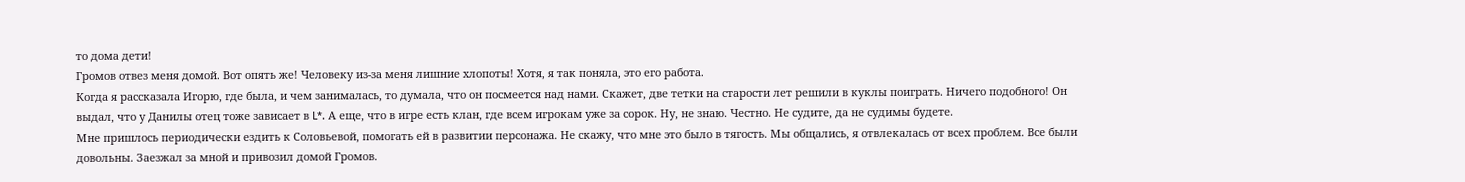то дома дети!
Громов отвез меня домой. Вот опять же! Человеку из-за меня лишние хлопоты! Хотя, я так поняла, это его работа.
Когда я рассказала Игорю, где была, и чем занималась, то думала, что он посмеется над нами. Скажет, две тетки на старости лет решили в куклы поиграть. Ничего подобного! Он выдал, что у Данилы отец тоже зависает в L*. А еще, что в игре есть клан, где всем игрокам уже за сорок. Ну, не знаю. Честно. Не судите, да не судимы будете.
Мне пришлось периодически ездить к Соловьевой, помогать ей в развитии персонажа. Не скажу, что мне это было в тягость. Мы общались, я отвлекалась от всех проблем. Все были довольны. Заезжал за мной и привозил домой Громов.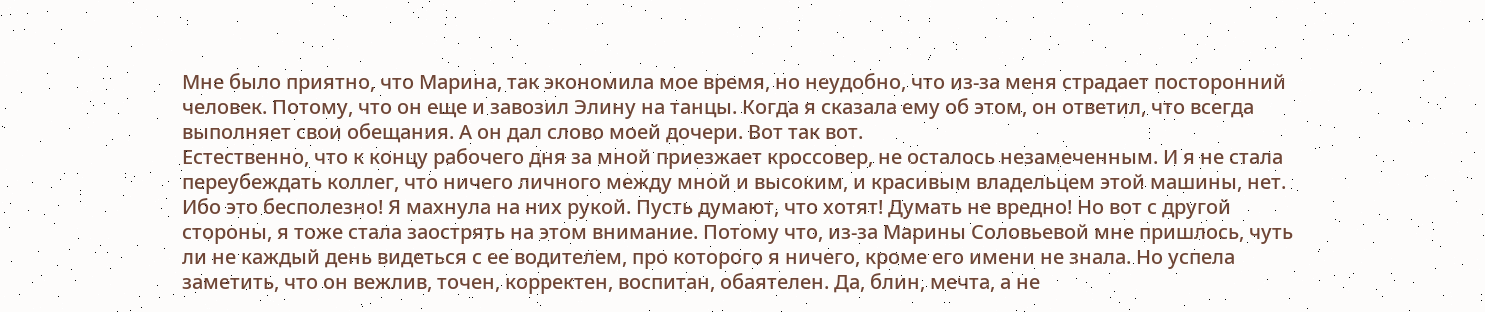Мне было приятно, что Марина, так экономила мое время, но неудобно, что из-за меня страдает посторонний человек. Потому, что он еще и завозил Элину на танцы. Когда я сказала ему об этом, он ответил, что всегда выполняет свои обещания. А он дал слово моей дочери. Вот так вот.
Естественно, что к концу рабочего дня за мной приезжает кроссовер, не осталось незамеченным. И я не стала переубеждать коллег, что ничего личного между мной и высоким, и красивым владельцем этой машины, нет. Ибо это бесполезно! Я махнула на них рукой. Пусть думают, что хотят! Думать не вредно! Но вот с другой стороны, я тоже стала заострять на этом внимание. Потому что, из-за Марины Соловьевой мне пришлось, чуть ли не каждый день видеться с ее водителем, про которого я ничего, кроме его имени не знала. Но успела заметить, что он вежлив, точен, корректен, воспитан, обаятелен. Да, блин, мечта, а не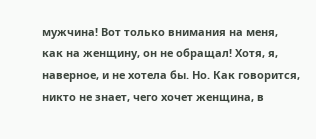мужчина! Вот только внимания на меня, как на женщину, он не обращал! Хотя, я, наверное, и не хотела бы. Но. Как говорится, никто не знает, чего хочет женщина, в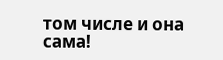том числе и она сама!